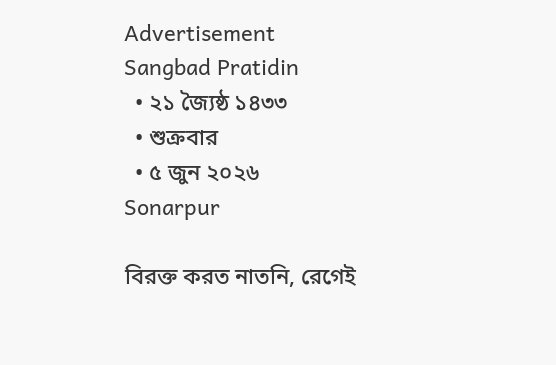Advertisement
Sangbad Pratidin
  • ২১ জ্যৈষ্ঠ ১৪৩৩
  • শুক্রবার
  • ৫ জুন ২০২৬
Sonarpur

বিরক্ত করত নাতনি, রেগেই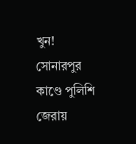খুন! সোনারপুর কাণ্ডে পুলিশি জেরায়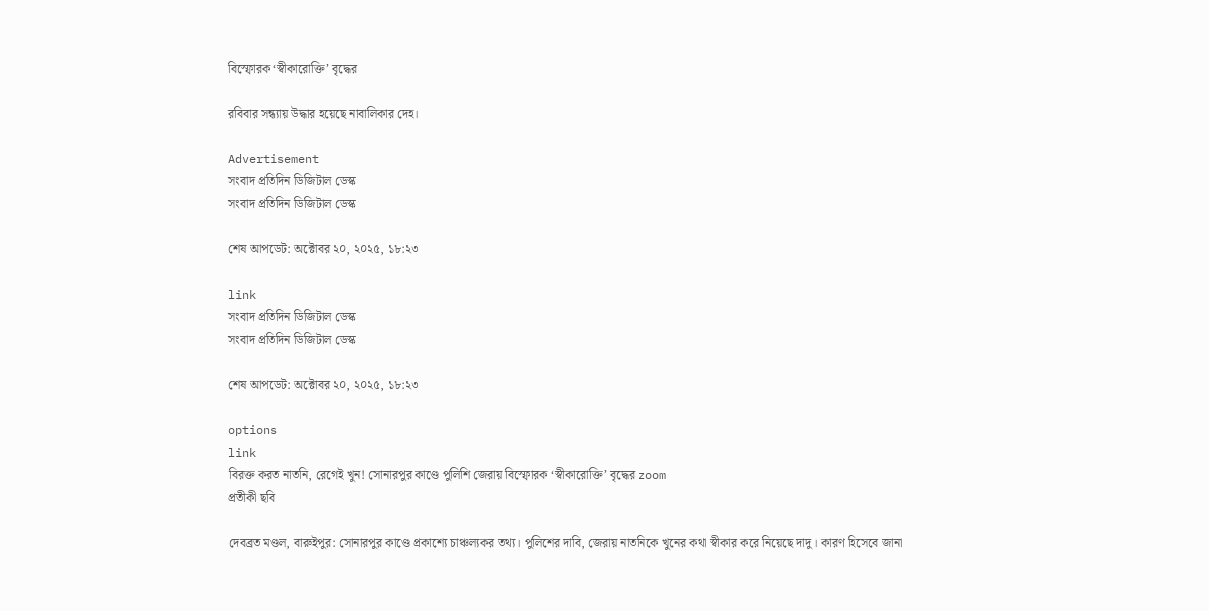বিস্ফোরক ‘স্বীকারোক্তি’ বৃদ্ধের

রবিবার সন্ধ্যায় উদ্ধার হয়েছে নাবালিকার দেহ।

Advertisement
সংবাদ প্রতিদিন ডিজিটাল ডেস্ক
সংবাদ প্রতিদিন ডিজিটাল ডেস্ক

শেষ আপডেট: অক্টোবর ২০, ২০২৫, ১৮:২৩

link
সংবাদ প্রতিদিন ডিজিটাল ডেস্ক
সংবাদ প্রতিদিন ডিজিটাল ডেস্ক

শেষ আপডেট: অক্টোবর ২০, ২০২৫, ১৮:২৩

options
link
বিরক্ত করত নাতনি, রেগেই খুন! সোনারপুর কাণ্ডে পুলিশি জেরায় বিস্ফোরক ‘স্বীকারোক্তি’ বৃদ্ধের zoom
প্রতীকী ছবি

দেবব্রত মণ্ডল, বারুইপুর: সোনারপুর কাণ্ডে প্রকাশ্যে চাঞ্চল্যকর তথ্য। পুলিশের দাবি, জেরায় নাতনিকে খুনের কথা স্বীকার করে নিয়েছে দাদু। কারণ হিসেবে জানা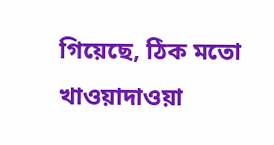গিয়েছে, ঠিক মতো খাওয়াদাওয়া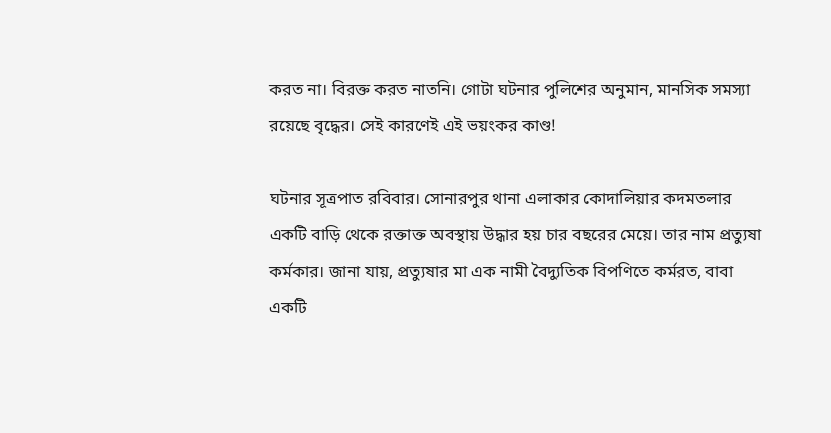করত না। বিরক্ত করত নাতনি। গোটা ঘটনার পুলিশের অনুমান, মানসিক সমস্যা রয়েছে বৃদ্ধের। সেই কারণেই এই ভয়ংকর কাণ্ড!

ঘটনার সূত্রপাত রবিবার। সোনারপুর থানা এলাকার কোদালিয়ার কদমতলার একটি বাড়ি থেকে রক্তাক্ত অবস্থায় উদ্ধার হয় চার বছরের মেয়ে। তার নাম প্রত্যুষা কর্মকার। জানা যায়, প্রত্যুষার মা এক নামী বৈদ্যুতিক বিপণিতে কর্মরত, বাবা একটি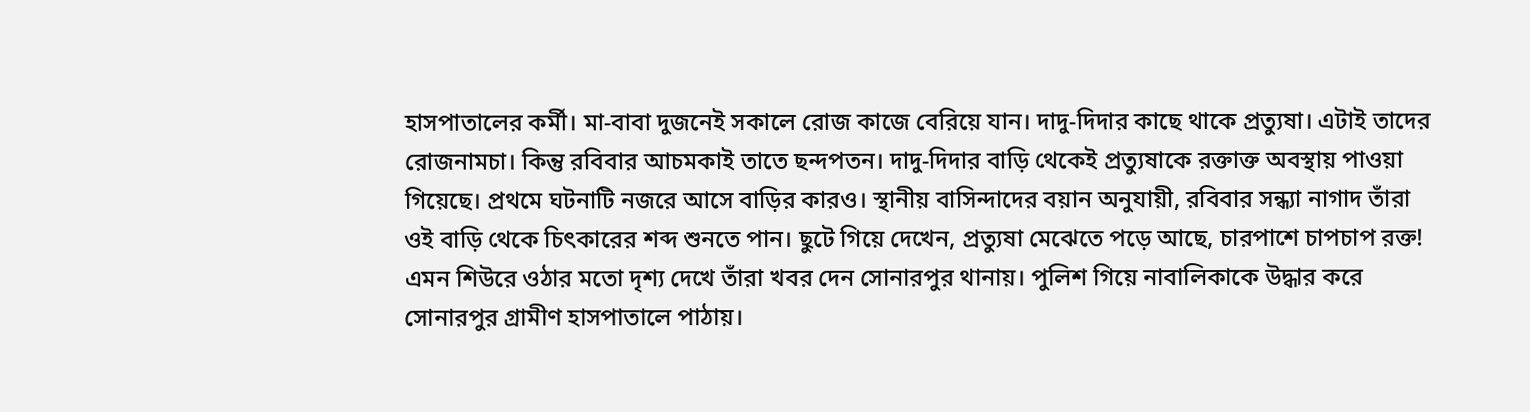হাসপাতালের কর্মী। মা-বাবা দুজনেই সকালে রোজ কাজে বেরিয়ে যান। দাদু-দিদার কাছে থাকে প্রত্যুষা। এটাই তাদের রোজনামচা। কিন্তু রবিবার আচমকাই তাতে ছন্দপতন। দাদু-দিদার বাড়ি থেকেই প্রত্যুষাকে রক্তাক্ত অবস্থায় পাওয়া গিয়েছে। প্রথমে ঘটনাটি নজরে আসে বাড়ির কারও। স্থানীয় বাসিন্দাদের বয়ান অনুযায়ী, রবিবার সন্ধ্যা নাগাদ তাঁরা ওই বাড়ি থেকে চিৎকারের শব্দ শুনতে পান। ছুটে গিয়ে দেখেন, প্রত্যুষা মেঝেতে পড়ে আছে, চারপাশে চাপচাপ রক্ত! এমন শিউরে ওঠার মতো দৃশ্য দেখে তাঁরা খবর দেন সোনারপুর থানায়। পুলিশ গিয়ে নাবালিকাকে উদ্ধার করে সোনারপুর গ্রামীণ হাসপাতালে পাঠায়।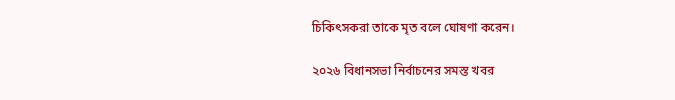চিকিৎসকরা তাকে মৃত বলে ঘোষণা করেন।

২০২৬ বিধানসভা নির্বাচনের সমস্ত খবর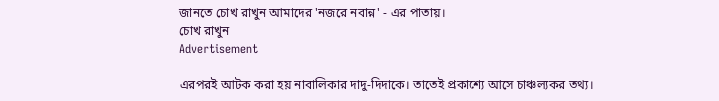জানতে চোখ রাখুন আমাদের 'নজরে নবান্ন' - এর পাতায়।
চোখ রাখুন
Advertisement

এরপরই আটক করা হয় নাবালিকার দাদু-দিদাকে। তাতেই প্রকাশ্যে আসে চাঞ্চল্যকর তথ্য।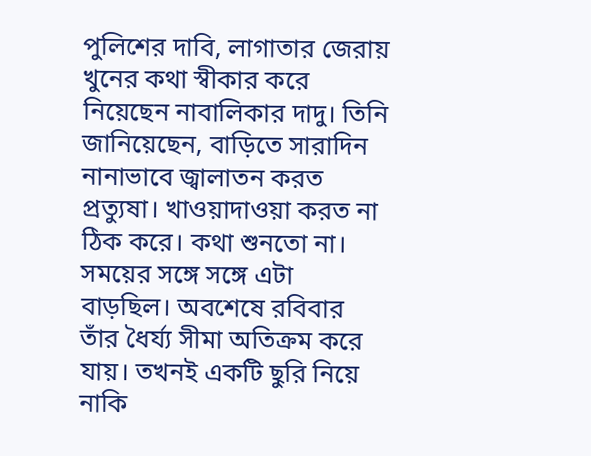পুলিশের দাবি, লাগাতার জেরায় খুনের কথা স্বীকার করে নিয়েছেন নাবালিকার দাদু। তিনি জানিয়েছেন, বাড়িতে সারাদিন নানাভাবে জ্বালাতন করত প্রত্যুষা। খাওয়াদাওয়া করত না ঠিক করে। কথা শুনতো না। সময়ের সঙ্গে সঙ্গে এটা বাড়ছিল। অবশেষে রবিবার তাঁর ধৈর্য্য সীমা অতিক্রম করে যায়। তখনই একটি ছুরি নিয়ে নাকি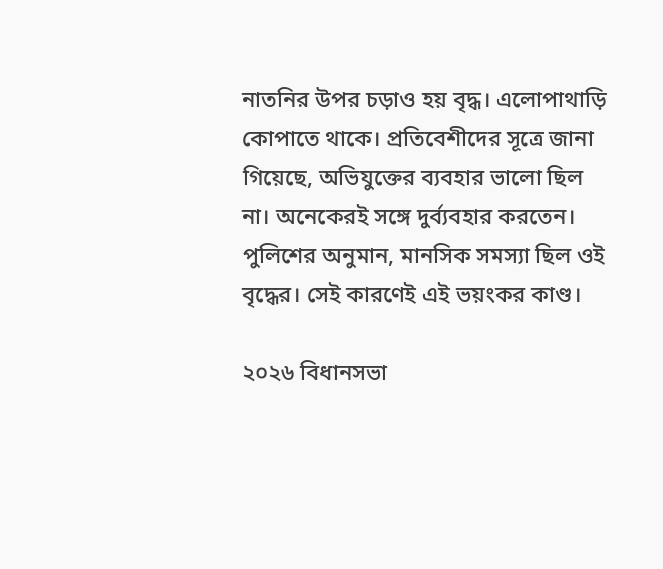নাতনির উপর চড়াও হয় বৃদ্ধ। এলোপাথাড়ি কোপাতে থাকে। প্রতিবেশীদের সূত্রে জানা গিয়েছে, অভিযুক্তের ব্যবহার ভালো ছিল না। অনেকেরই সঙ্গে দুর্ব্যবহার করতেন। পুলিশের অনুমান, মানসিক সমস্যা ছিল ওই বৃদ্ধের। সেই কারণেই এই ভয়ংকর কাণ্ড।

২০২৬ বিধানসভা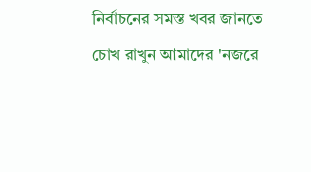নির্বাচনের সমস্ত খবর জানতে চোখ রাখুন আমাদের 'নজরে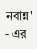নবান্ন' - এর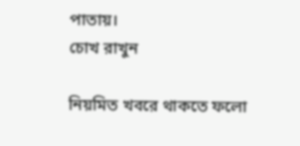পাতায়।
চোখ রাখুন

নিয়মিত খবরে থাকতে ফলো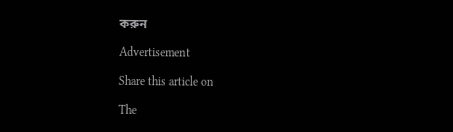করুন

Advertisement

Share this article on

The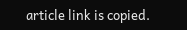article link is copied.